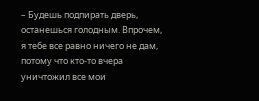– Будешь подпирать дверь, останешься голодным. Впрочем, я тебе все равно ничего не дам, потому что кто-то вчера уничтожил все мои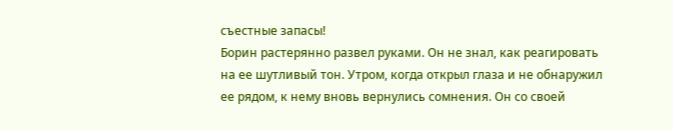съестные запасы!
Борин растерянно развел руками. Он не знал, как реагировать на ее шутливый тон. Утром, когда открыл глаза и не обнаружил ее рядом, к нему вновь вернулись сомнения. Он со своей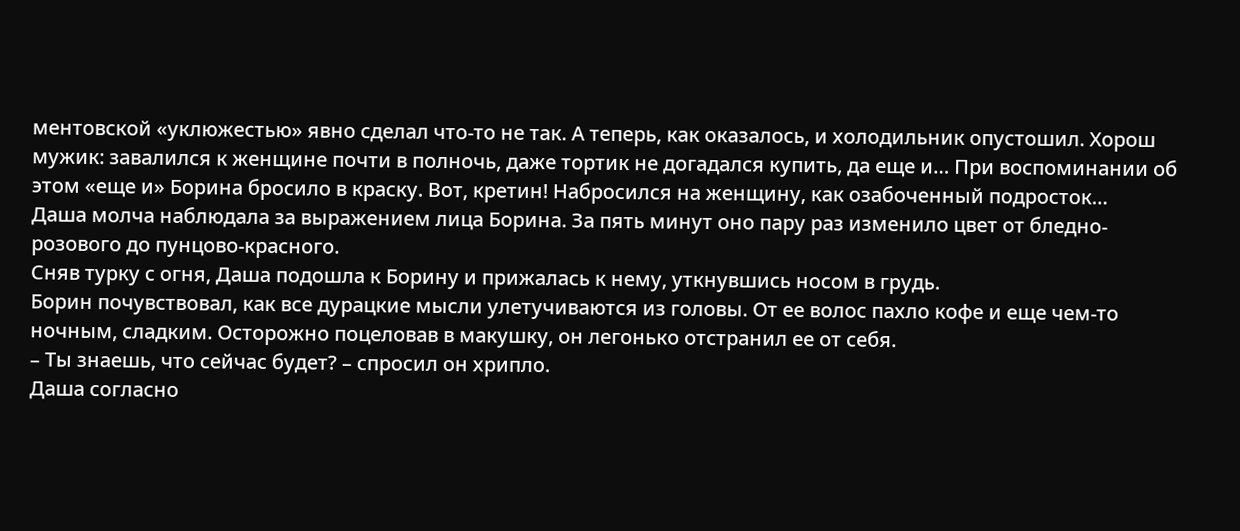ментовской «уклюжестью» явно сделал что-то не так. А теперь, как оказалось, и холодильник опустошил. Хорош мужик: завалился к женщине почти в полночь, даже тортик не догадался купить, да еще и… При воспоминании об этом «еще и» Борина бросило в краску. Вот, кретин! Набросился на женщину, как озабоченный подросток…
Даша молча наблюдала за выражением лица Борина. За пять минут оно пару раз изменило цвет от бледно-розового до пунцово-красного.
Сняв турку с огня, Даша подошла к Борину и прижалась к нему, уткнувшись носом в грудь.
Борин почувствовал, как все дурацкие мысли улетучиваются из головы. От ее волос пахло кофе и еще чем-то ночным, сладким. Осторожно поцеловав в макушку, он легонько отстранил ее от себя.
– Ты знаешь, что сейчас будет? – спросил он хрипло.
Даша согласно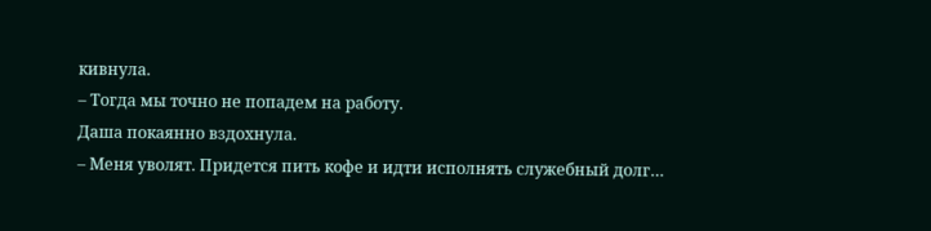кивнула.
– Тогда мы точно не попадем на работу.
Даша покаянно вздохнула.
– Меня уволят. Придется пить кофе и идти исполнять служебный долг…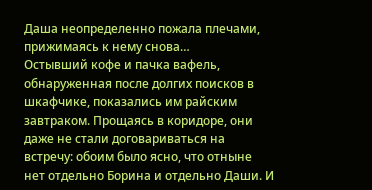Даша неопределенно пожала плечами, прижимаясь к нему снова…
Остывший кофе и пачка вафель, обнаруженная после долгих поисков в шкафчике, показались им райским завтраком. Прощаясь в коридоре, они даже не стали договариваться на встречу: обоим было ясно, что отныне нет отдельно Борина и отдельно Даши. И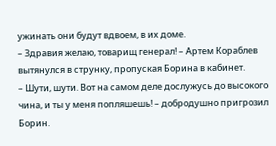ужинать они будут вдвоем, в их доме.
– Здравия желаю, товарищ генерал! – Артем Кораблев вытянулся в струнку, пропуская Борина в кабинет.
– Шути, шути. Вот на самом деле дослужусь до высокого чина, и ты у меня попляшешь! – добродушно пригрозил Борин.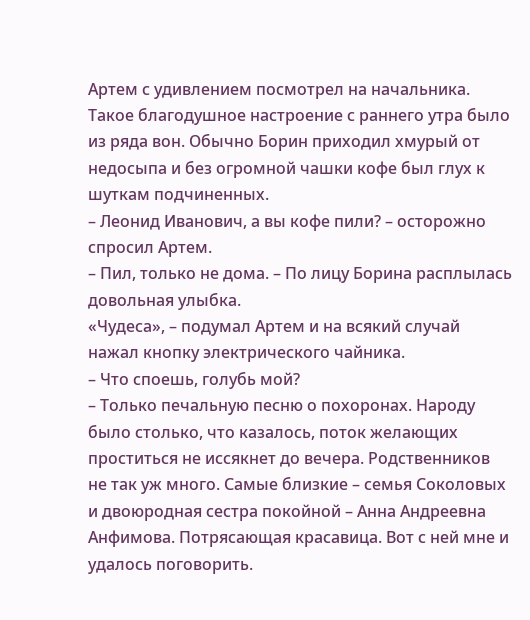Артем с удивлением посмотрел на начальника. Такое благодушное настроение с раннего утра было из ряда вон. Обычно Борин приходил хмурый от недосыпа и без огромной чашки кофе был глух к шуткам подчиненных.
– Леонид Иванович, а вы кофе пили? – осторожно спросил Артем.
– Пил, только не дома. – По лицу Борина расплылась довольная улыбка.
«Чудеса», – подумал Артем и на всякий случай нажал кнопку электрического чайника.
– Что споешь, голубь мой?
– Только печальную песню о похоронах. Народу было столько, что казалось, поток желающих проститься не иссякнет до вечера. Родственников не так уж много. Самые близкие – семья Соколовых и двоюродная сестра покойной – Анна Андреевна Анфимова. Потрясающая красавица. Вот с ней мне и удалось поговорить.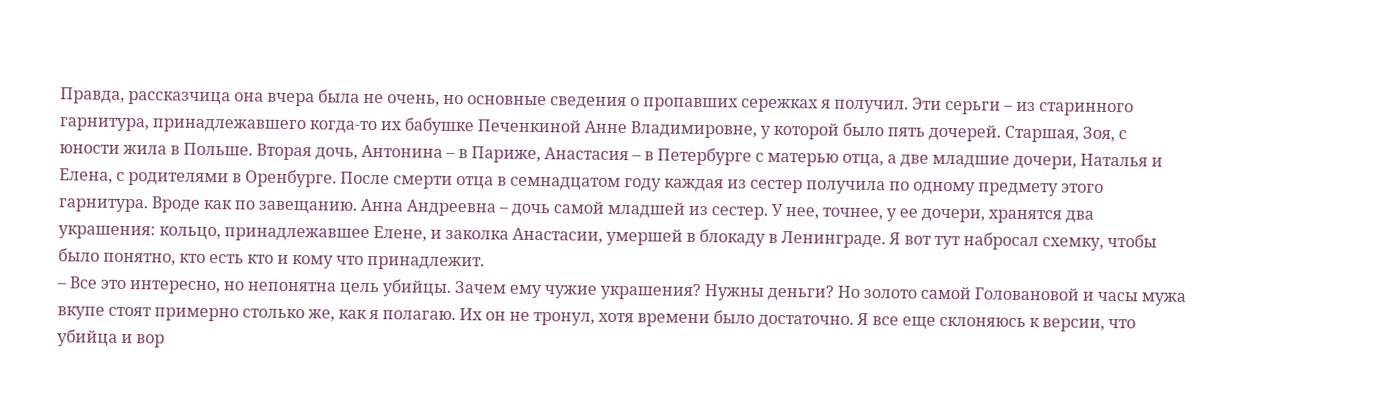Правда, рассказчица она вчера была не очень, но основные сведения о пропавших сережках я получил. Эти серьги – из старинного гарнитура, принадлежавшего когда-то их бабушке Печенкиной Анне Владимировне, у которой было пять дочерей. Старшая, Зоя, с юности жила в Польше. Вторая дочь, Антонина – в Париже, Анастасия – в Петербурге с матерью отца, а две младшие дочери, Наталья и Елена, с родителями в Оренбурге. После смерти отца в семнадцатом году каждая из сестер получила по одному предмету этого гарнитура. Вроде как по завещанию. Анна Андреевна – дочь самой младшей из сестер. У нее, точнее, у ее дочери, хранятся два украшения: кольцо, принадлежавшее Елене, и заколка Анастасии, умершей в блокаду в Ленинграде. Я вот тут набросал схемку, чтобы было понятно, кто есть кто и кому что принадлежит.
– Все это интересно, но непонятна цель убийцы. Зачем ему чужие украшения? Нужны деньги? Но золото самой Головановой и часы мужа вкупе стоят примерно столько же, как я полагаю. Их он не тронул, хотя времени было достаточно. Я все еще склоняюсь к версии, что убийца и вор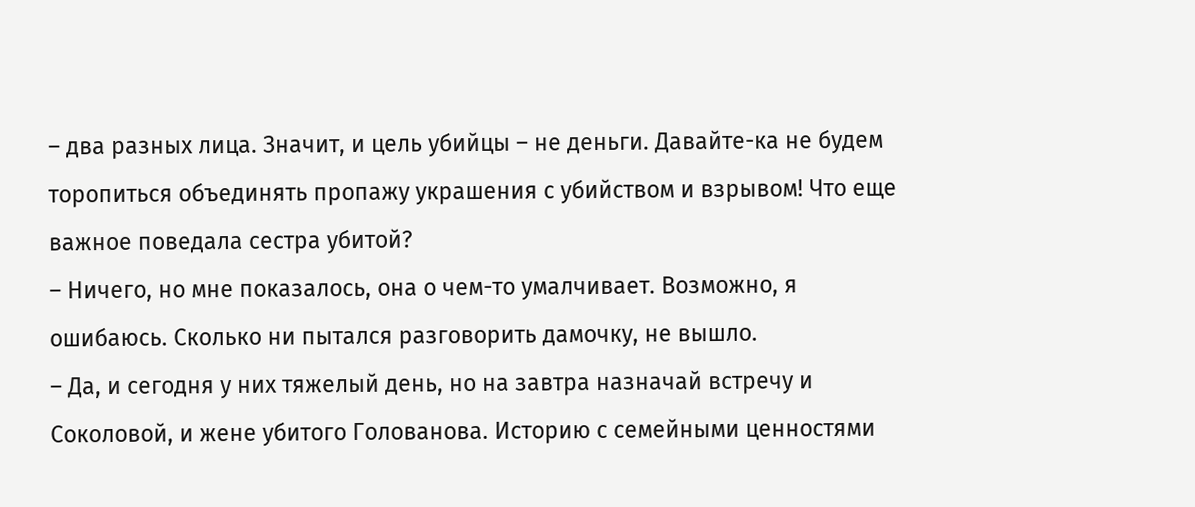– два разных лица. Значит, и цель убийцы – не деньги. Давайте-ка не будем торопиться объединять пропажу украшения с убийством и взрывом! Что еще важное поведала сестра убитой?
– Ничего, но мне показалось, она о чем-то умалчивает. Возможно, я ошибаюсь. Сколько ни пытался разговорить дамочку, не вышло.
– Да, и сегодня у них тяжелый день, но на завтра назначай встречу и Соколовой, и жене убитого Голованова. Историю с семейными ценностями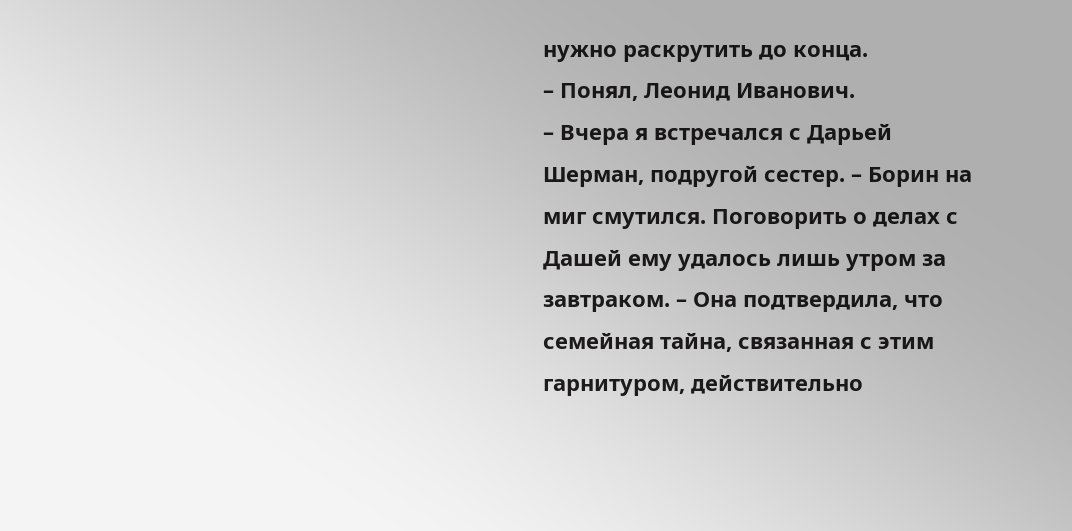нужно раскрутить до конца.
– Понял, Леонид Иванович.
– Вчера я встречался с Дарьей Шерман, подругой сестер. – Борин на миг смутился. Поговорить о делах с Дашей ему удалось лишь утром за завтраком. – Она подтвердила, что семейная тайна, связанная с этим гарнитуром, действительно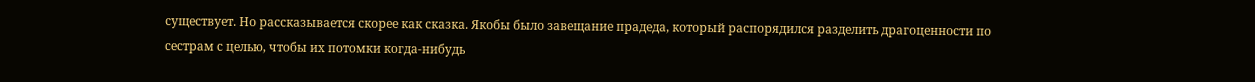существует. Но рассказывается скорее как сказка. Якобы было завещание прадеда, который распорядился разделить драгоценности по сестрам с целью, чтобы их потомки когда-нибудь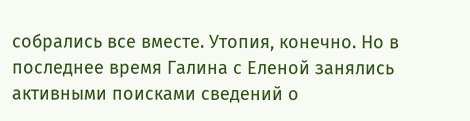собрались все вместе. Утопия, конечно. Но в последнее время Галина с Еленой занялись активными поисками сведений о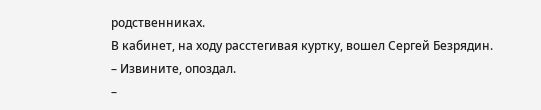родственниках.
В кабинет, на ходу расстегивая куртку, вошел Сергей Безрядин.
– Извините, опоздал.
–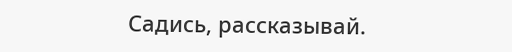Садись, рассказывай.